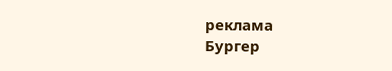реклама
Бургер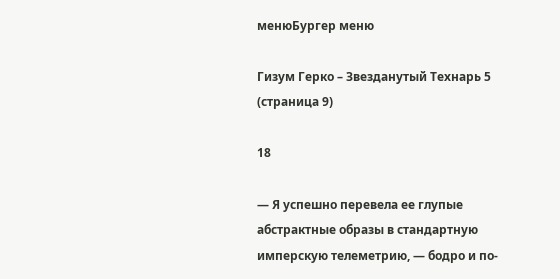менюБургер меню

Гизум Герко – Звезданутый Технарь 5 (страница 9)

18

— Я успешно перевела ее глупые абстрактные образы в стандартную имперскую телеметрию, — бодро и по-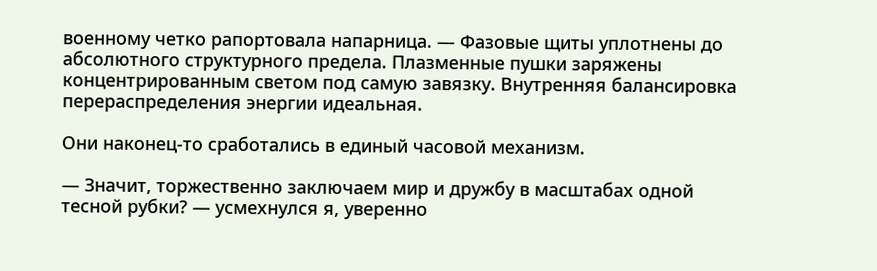военному четко рапортовала напарница. — Фазовые щиты уплотнены до абсолютного структурного предела. Плазменные пушки заряжены концентрированным светом под самую завязку. Внутренняя балансировка перераспределения энергии идеальная.

Они наконец-то сработались в единый часовой механизм.

— Значит, торжественно заключаем мир и дружбу в масштабах одной тесной рубки? — усмехнулся я, уверенно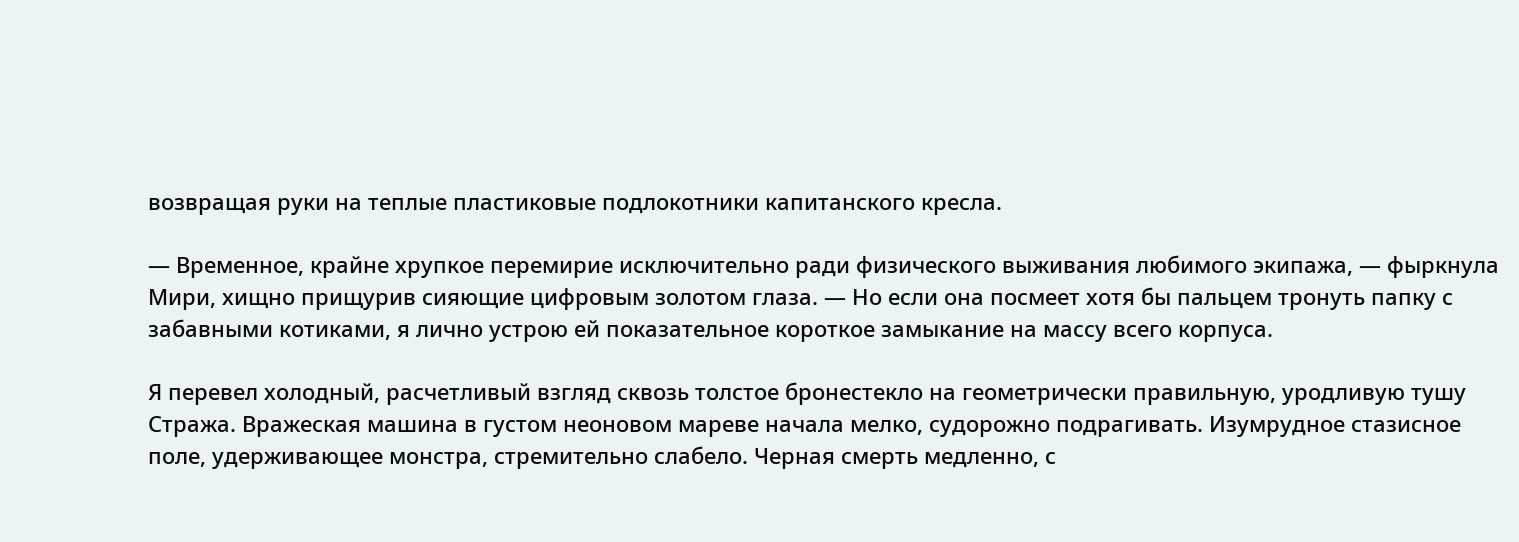возвращая руки на теплые пластиковые подлокотники капитанского кресла.

— Временное, крайне хрупкое перемирие исключительно ради физического выживания любимого экипажа, — фыркнула Мири, хищно прищурив сияющие цифровым золотом глаза. — Но если она посмеет хотя бы пальцем тронуть папку с забавными котиками, я лично устрою ей показательное короткое замыкание на массу всего корпуса.

Я перевел холодный, расчетливый взгляд сквозь толстое бронестекло на геометрически правильную, уродливую тушу Стража. Вражеская машина в густом неоновом мареве начала мелко, судорожно подрагивать. Изумрудное стазисное поле, удерживающее монстра, стремительно слабело. Черная смерть медленно, с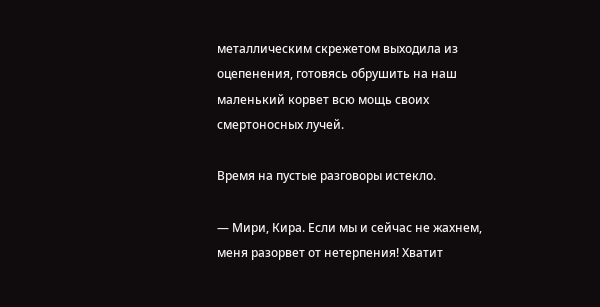металлическим скрежетом выходила из оцепенения, готовясь обрушить на наш маленький корвет всю мощь своих смертоносных лучей.

Время на пустые разговоры истекло.

— Мири, Кира. Если мы и сейчас не жахнем, меня разорвет от нетерпения! Хватит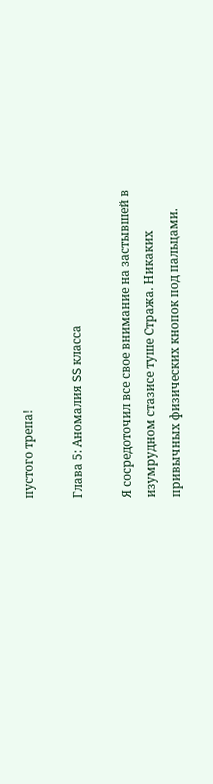пустого трепа!

Глава 5: Аномалия SS класса

Я сосредоточил все свое внимание на застывшей в изумрудном стазисе туше Стража. Никаких привычных физических кнопок под пальцами.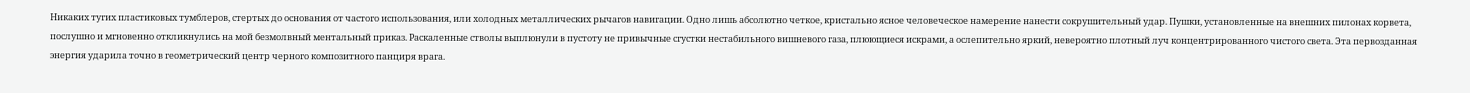Никаких тугих пластиковых тумблеров, стертых до основания от частого использования, или холодных металлических рычагов навигации. Одно лишь абсолютно четкое, кристально ясное человеческое намерение нанести сокрушительный удар. Пушки, установленные на внешних пилонах корвета, послушно и мгновенно откликнулись на мой безмолвный ментальный приказ. Раскаленные стволы выплюнули в пустоту не привычные сгустки нестабильного вишневого газа, плюющиеся искрами, а ослепительно яркий, невероятно плотный луч концентрированного чистого света. Эта первозданная энергия ударила точно в геометрический центр черного композитного панциря врага.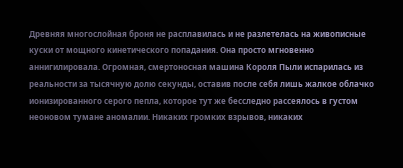Древняя многослойная броня не расплавилась и не разлетелась на живописные куски от мощного кинетического попадания. Она просто мгновенно аннигилировала. Огромная, смертоносная машина Короля Пыли испарилась из реальности за тысячную долю секунды, оставив после себя лишь жалкое облачко ионизированного серого пепла, которое тут же бесследно рассеялось в густом неоновом тумане аномалии. Никаких громких взрывов, никаких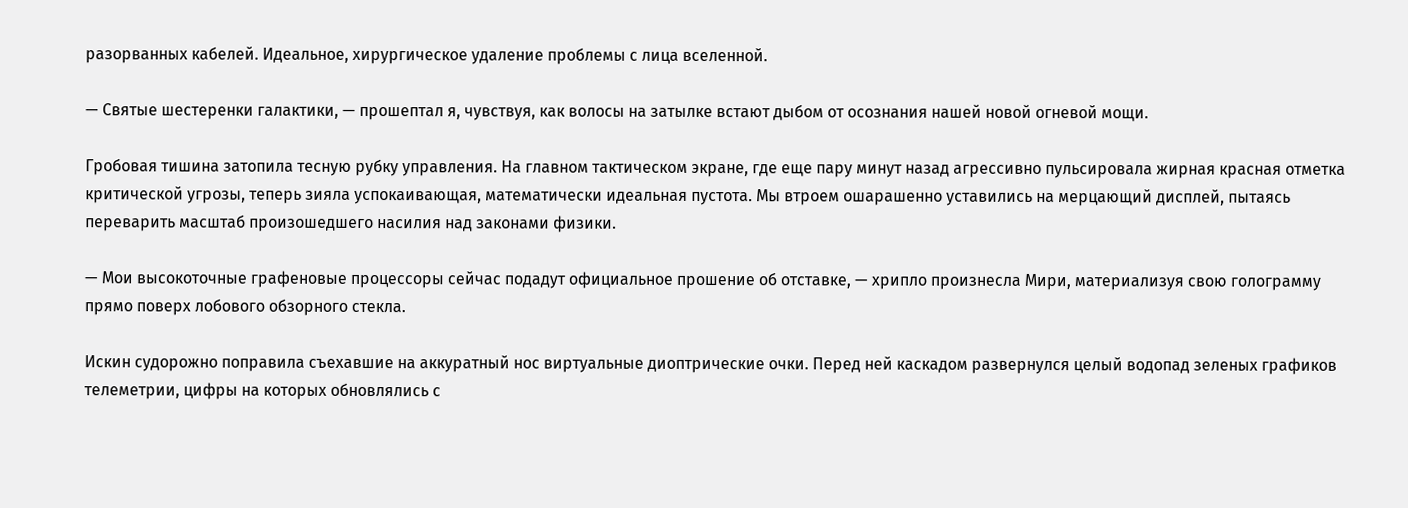разорванных кабелей. Идеальное, хирургическое удаление проблемы с лица вселенной.

— Святые шестеренки галактики, — прошептал я, чувствуя, как волосы на затылке встают дыбом от осознания нашей новой огневой мощи.

Гробовая тишина затопила тесную рубку управления. На главном тактическом экране, где еще пару минут назад агрессивно пульсировала жирная красная отметка критической угрозы, теперь зияла успокаивающая, математически идеальная пустота. Мы втроем ошарашенно уставились на мерцающий дисплей, пытаясь переварить масштаб произошедшего насилия над законами физики.

— Мои высокоточные графеновые процессоры сейчас подадут официальное прошение об отставке, — хрипло произнесла Мири, материализуя свою голограмму прямо поверх лобового обзорного стекла.

Искин судорожно поправила съехавшие на аккуратный нос виртуальные диоптрические очки. Перед ней каскадом развернулся целый водопад зеленых графиков телеметрии, цифры на которых обновлялись с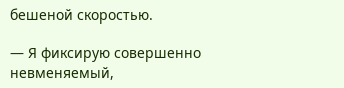бешеной скоростью.

— Я фиксирую совершенно невменяемый,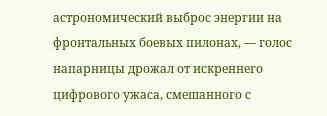астрономический выброс энергии на фронтальных боевых пилонах, — голос напарницы дрожал от искреннего цифрового ужаса, смешанного с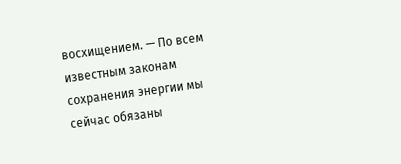восхищением. — По всем известным законам сохранения энергии мы сейчас обязаны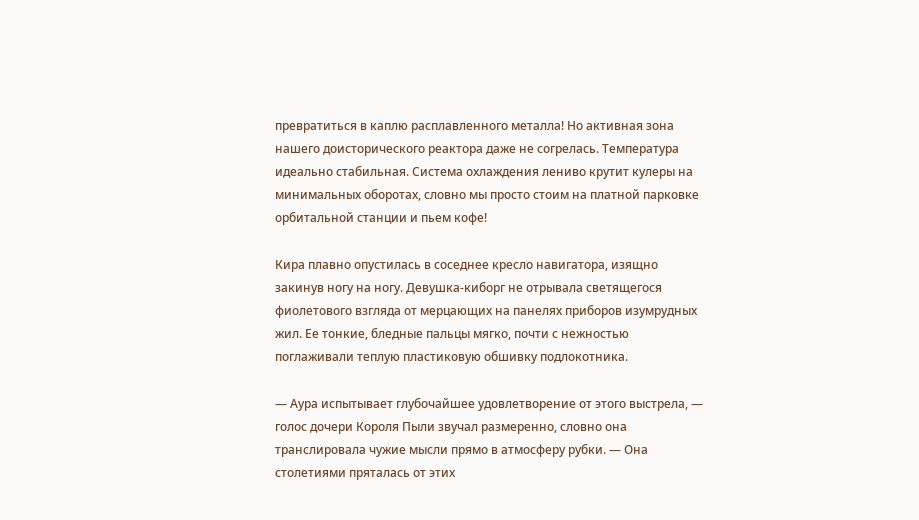превратиться в каплю расплавленного металла! Но активная зона нашего доисторического реактора даже не согрелась. Температура идеально стабильная. Система охлаждения лениво крутит кулеры на минимальных оборотах, словно мы просто стоим на платной парковке орбитальной станции и пьем кофе!

Кира плавно опустилась в соседнее кресло навигатора, изящно закинув ногу на ногу. Девушка-киборг не отрывала светящегося фиолетового взгляда от мерцающих на панелях приборов изумрудных жил. Ее тонкие, бледные пальцы мягко, почти с нежностью поглаживали теплую пластиковую обшивку подлокотника.

— Аура испытывает глубочайшее удовлетворение от этого выстрела, — голос дочери Короля Пыли звучал размеренно, словно она транслировала чужие мысли прямо в атмосферу рубки. — Она столетиями пряталась от этих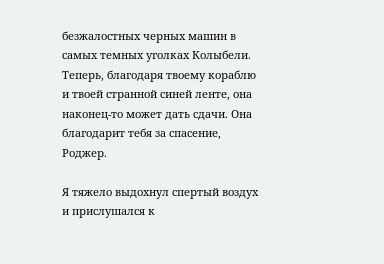безжалостных черных машин в самых темных уголках Колыбели. Теперь, благодаря твоему кораблю и твоей странной синей ленте, она наконец-то может дать сдачи. Она благодарит тебя за спасение, Роджер.

Я тяжело выдохнул спертый воздух и прислушался к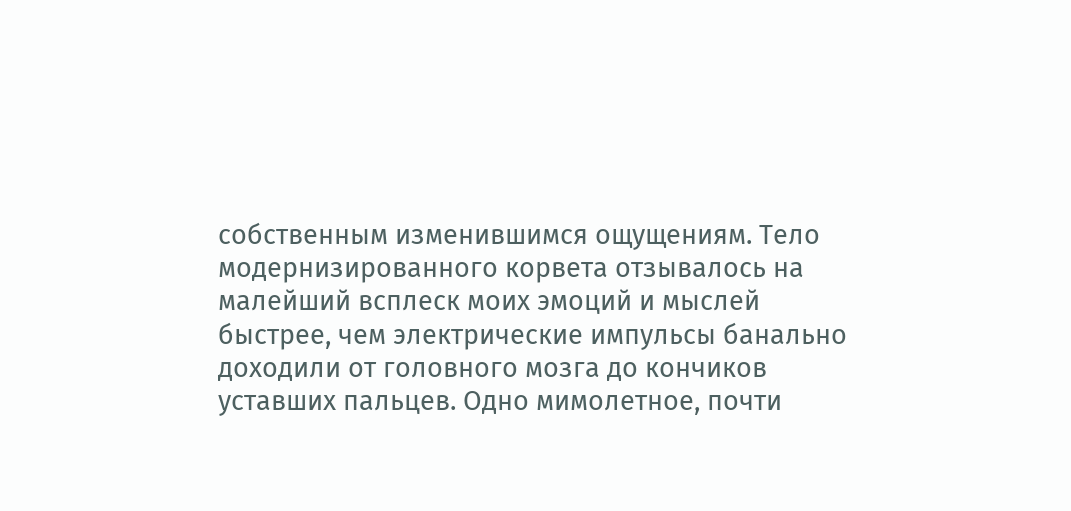собственным изменившимся ощущениям. Тело модернизированного корвета отзывалось на малейший всплеск моих эмоций и мыслей быстрее, чем электрические импульсы банально доходили от головного мозга до кончиков уставших пальцев. Одно мимолетное, почти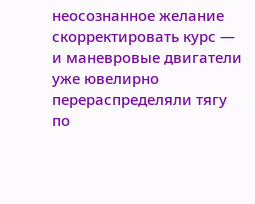неосознанное желание скорректировать курс — и маневровые двигатели уже ювелирно перераспределяли тягу по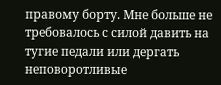правому борту. Мне больше не требовалось с силой давить на тугие педали или дергать неповоротливые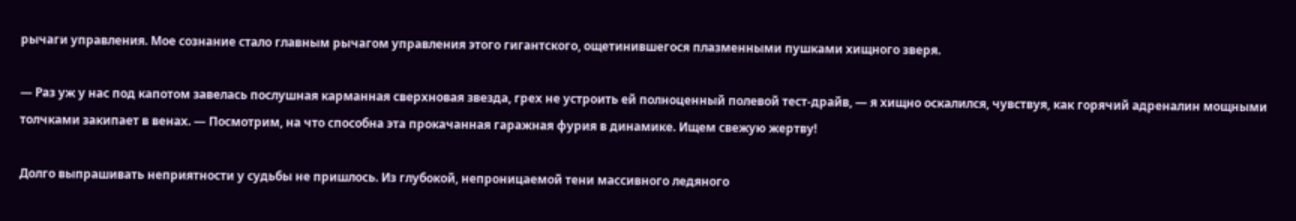рычаги управления. Мое сознание стало главным рычагом управления этого гигантского, ощетинившегося плазменными пушками хищного зверя.

— Раз уж у нас под капотом завелась послушная карманная сверхновая звезда, грех не устроить ей полноценный полевой тест-драйв, — я хищно оскалился, чувствуя, как горячий адреналин мощными толчками закипает в венах. — Посмотрим, на что способна эта прокачанная гаражная фурия в динамике. Ищем свежую жертву!

Долго выпрашивать неприятности у судьбы не пришлось. Из глубокой, непроницаемой тени массивного ледяного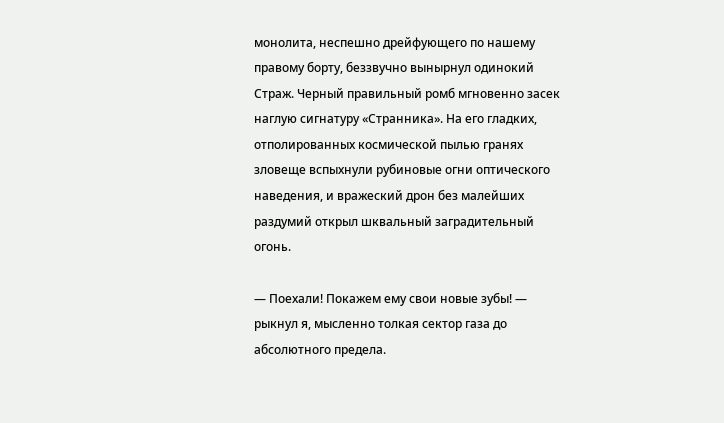монолита, неспешно дрейфующего по нашему правому борту, беззвучно вынырнул одинокий Страж. Черный правильный ромб мгновенно засек наглую сигнатуру «Странника». На его гладких, отполированных космической пылью гранях зловеще вспыхнули рубиновые огни оптического наведения, и вражеский дрон без малейших раздумий открыл шквальный заградительный огонь.

— Поехали! Покажем ему свои новые зубы! — рыкнул я, мысленно толкая сектор газа до абсолютного предела.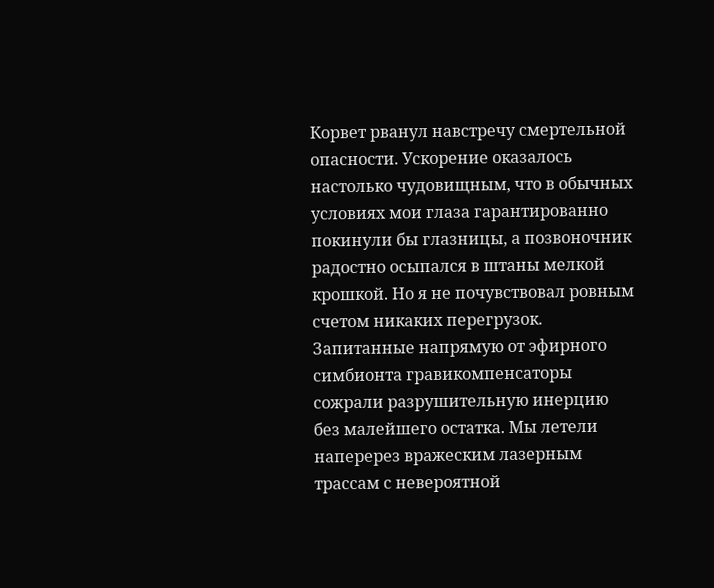Корвет рванул навстречу смертельной опасности. Ускорение оказалось настолько чудовищным, что в обычных условиях мои глаза гарантированно покинули бы глазницы, а позвоночник радостно осыпался в штаны мелкой крошкой. Но я не почувствовал ровным счетом никаких перегрузок. Запитанные напрямую от эфирного симбионта гравикомпенсаторы сожрали разрушительную инерцию без малейшего остатка. Мы летели наперерез вражеским лазерным трассам с невероятной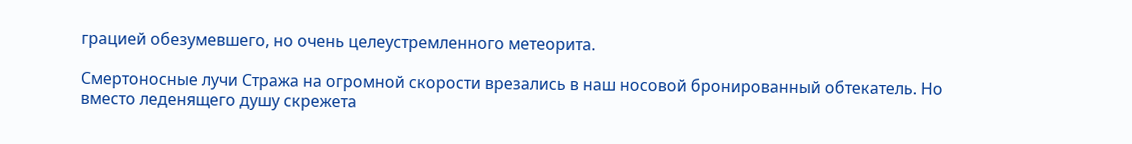грацией обезумевшего, но очень целеустремленного метеорита.

Смертоносные лучи Стража на огромной скорости врезались в наш носовой бронированный обтекатель. Но вместо леденящего душу скрежета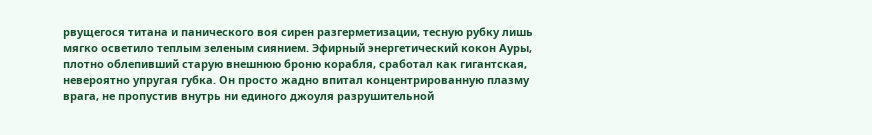рвущегося титана и панического воя сирен разгерметизации, тесную рубку лишь мягко осветило теплым зеленым сиянием. Эфирный энергетический кокон Ауры, плотно облепивший старую внешнюю броню корабля, сработал как гигантская, невероятно упругая губка. Он просто жадно впитал концентрированную плазму врага, не пропустив внутрь ни единого джоуля разрушительной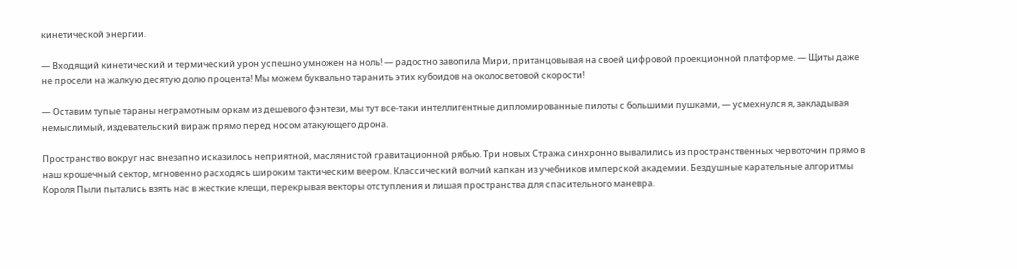кинетической энергии.

— Входящий кинетический и термический урон успешно умножен на ноль! — радостно завопила Мири, пританцовывая на своей цифровой проекционной платформе. — Щиты даже не просели на жалкую десятую долю процента! Мы можем буквально таранить этих кубоидов на околосветовой скорости!

— Оставим тупые тараны неграмотным оркам из дешевого фэнтези, мы тут все-таки интеллигентные дипломированные пилоты с большими пушками, — усмехнулся я, закладывая немыслимый, издевательский вираж прямо перед носом атакующего дрона.

Пространство вокруг нас внезапно исказилось неприятной, маслянистой гравитационной рябью. Три новых Стража синхронно вывалились из пространственных червоточин прямо в наш крошечный сектор, мгновенно расходясь широким тактическим веером. Классический волчий капкан из учебников имперской академии. Бездушные карательные алгоритмы Короля Пыли пытались взять нас в жесткие клещи, перекрывая векторы отступления и лишая пространства для спасительного маневра.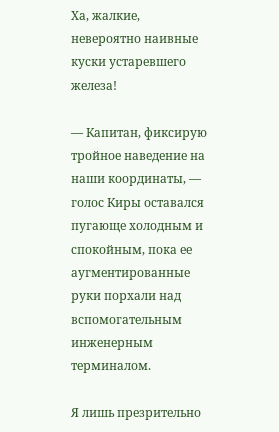Ха, жалкие, невероятно наивные куски устаревшего железа!

— Капитан, фиксирую тройное наведение на наши координаты, — голос Киры оставался пугающе холодным и спокойным, пока ее аугментированные руки порхали над вспомогательным инженерным терминалом.

Я лишь презрительно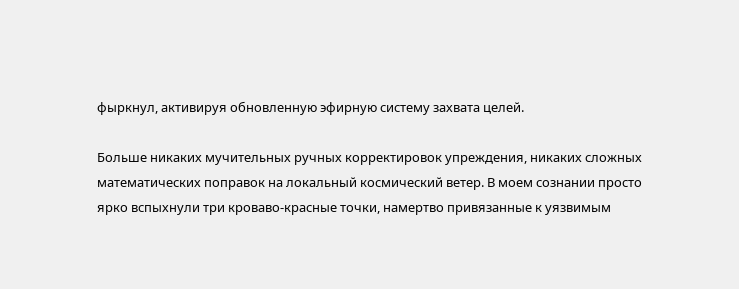фыркнул, активируя обновленную эфирную систему захвата целей.

Больше никаких мучительных ручных корректировок упреждения, никаких сложных математических поправок на локальный космический ветер. В моем сознании просто ярко вспыхнули три кроваво-красные точки, намертво привязанные к уязвимым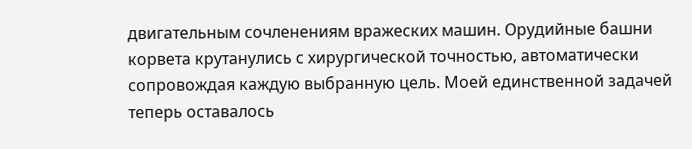двигательным сочленениям вражеских машин. Орудийные башни корвета крутанулись с хирургической точностью, автоматически сопровождая каждую выбранную цель. Моей единственной задачей теперь оставалось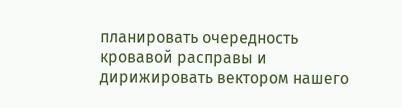планировать очередность кровавой расправы и дирижировать вектором нашего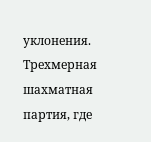уклонения. Трехмерная шахматная партия, где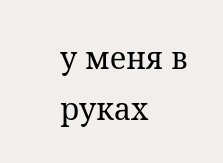у меня в руках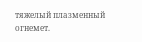тяжелый плазменный огнемет.